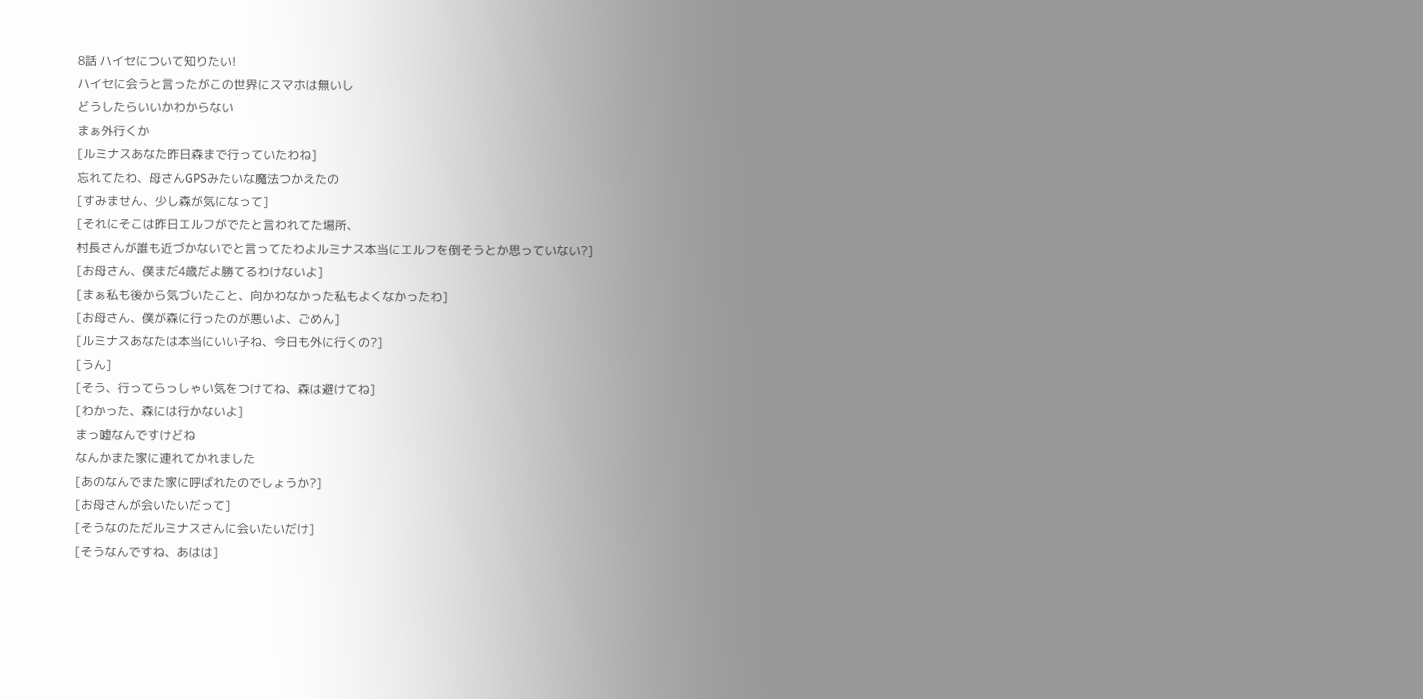8話 ハイセについて知りたい!
ハイセに会うと言ったがこの世界にスマホは無いし
どうしたらいいかわからない
まぁ外行くか
[ルミナスあなた昨日森まで行っていたわね]
忘れてたわ、母さんGPSみたいな魔法つかえたの
[すみません、少し森が気になって]
[それにそこは昨日エルフがでたと言われてた場所、
村長さんが誰も近づかないでと言ってたわよルミナス本当にエルフを倒そうとか思っていない?]
[お母さん、僕まだ4歳だよ勝てるわけないよ]
[まぁ私も後から気づいたこと、向かわなかった私もよくなかったわ]
[お母さん、僕が森に行ったのが悪いよ、ごめん]
[ルミナスあなたは本当にいい子ね、今日も外に行くの?]
[うん]
[そう、行ってらっしゃい気をつけてね、森は避けてね]
[わかった、森には行かないよ]
まっ嘘なんですけどね
なんかまた家に連れてかれました
[あのなんでまた家に呼ばれたのでしょうか?]
[お母さんが会いたいだって]
[そうなのただルミナスさんに会いたいだけ]
[そうなんですね、あはは]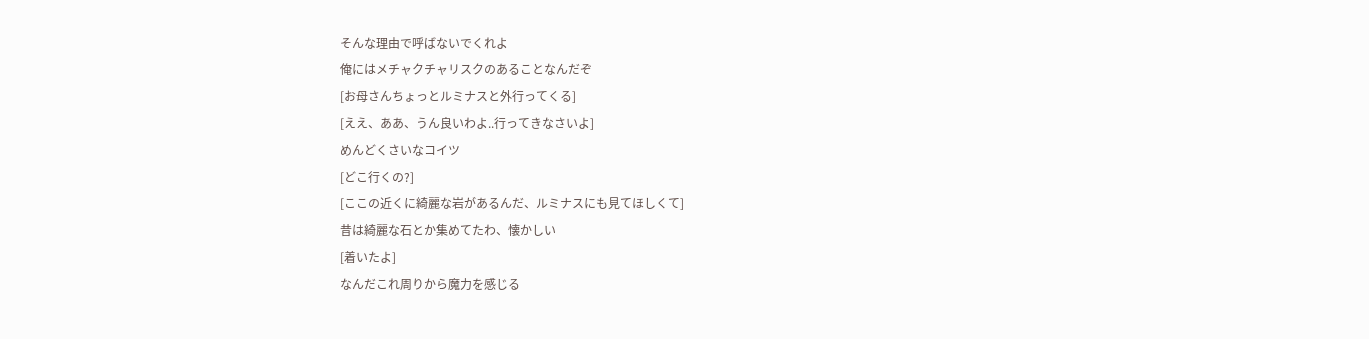そんな理由で呼ばないでくれよ
俺にはメチャクチャリスクのあることなんだぞ
[お母さんちょっとルミナスと外行ってくる]
[ええ、ああ、うん良いわよ..行ってきなさいよ]
めんどくさいなコイツ
[どこ行くの?]
[ここの近くに綺麗な岩があるんだ、ルミナスにも見てほしくて]
昔は綺麗な石とか集めてたわ、懐かしい
[着いたよ]
なんだこれ周りから魔力を感じる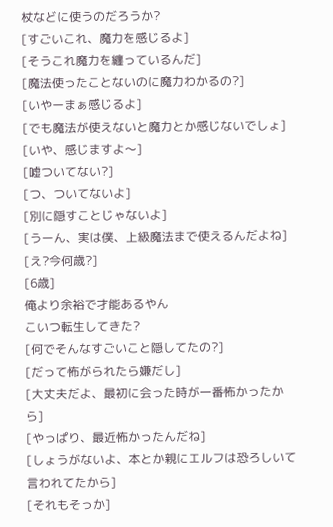杖などに使うのだろうか?
[すごいこれ、魔力を感じるよ]
[そうこれ魔力を纏っているんだ]
[魔法使ったことないのに魔力わかるの?]
[いやーまぁ感じるよ]
[でも魔法が使えないと魔力とか感じないでしょ]
[いや、感じますよ〜]
[嘘ついてない?]
[つ、ついてないよ]
[別に隠すことじゃないよ]
[うーん、実は僕、上級魔法まで使えるんだよね]
[え?今何歳?]
[6歳]
俺より余裕で才能あるやん
こいつ転生してきた?
[何でそんなすごいこと隠してたの?]
[だって怖がられたら嫌だし]
[大丈夫だよ、最初に会った時が一番怖かったから]
[やっぱり、最近怖かったんだね]
[しょうがないよ、本とか親にエルフは恐ろしいて言われてたから]
[それもそっか]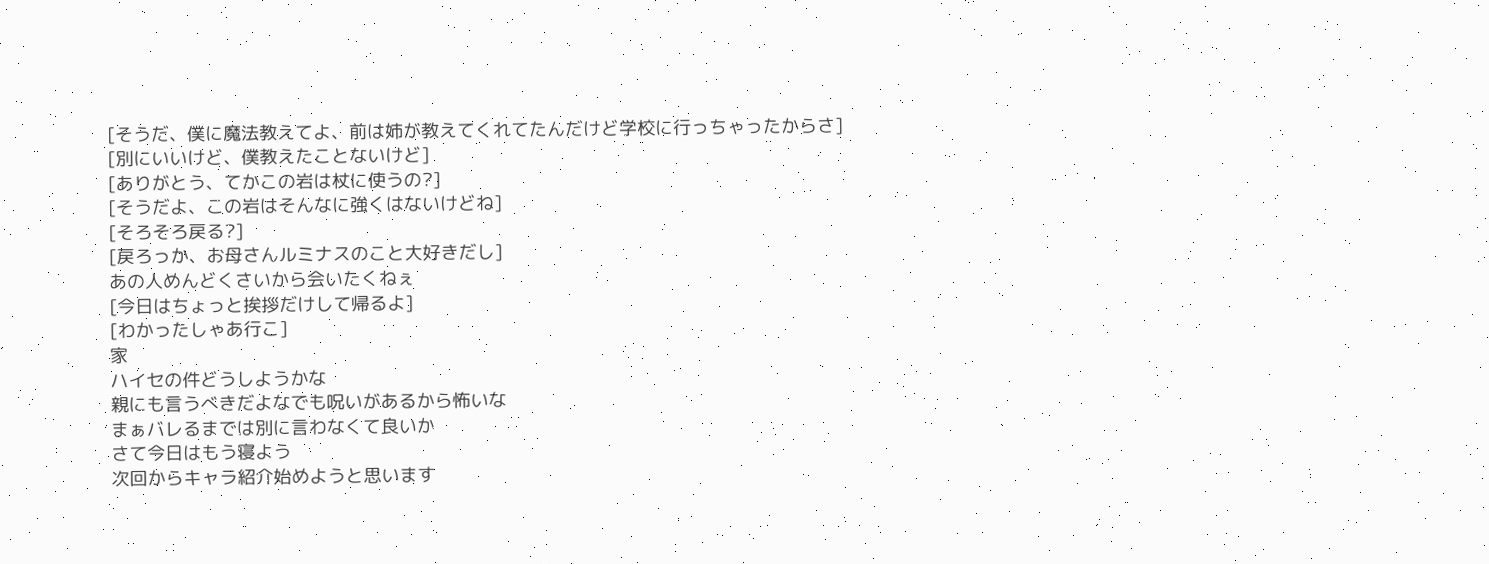[そうだ、僕に魔法教えてよ、前は姉が教えてくれてたんだけど学校に行っちゃったからさ]
[別にいいけど、僕教えたことないけど]
[ありがとう、てかこの岩は杖に使うの?]
[そうだよ、この岩はそんなに強くはないけどね]
[そろそろ戻る?]
[戻ろっか、お母さんルミナスのこと大好きだし]
あの人めんどくさいから会いたくねぇ
[今日はちょっと挨拶だけして帰るよ]
[わかったしゃあ行こ]
家
ハイセの件どうしようかな
親にも言うべきだよなでも呪いがあるから怖いな
まぁバレるまでは別に言わなくて良いか
さて今日はもう寝よう
次回からキャラ紹介始めようと思います